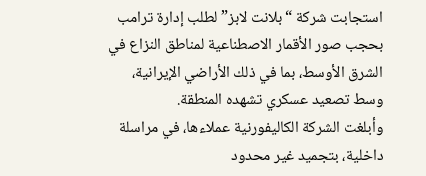استجابت شركة “بلانت لابز” لطلب إدارة ترامب بحجب صور الأقمار الاصطناعية لمناطق النزاع في الشرق الأوسط، بما في ذلك الأراضي الإيرانية، وسط تصعيد عسكري تشهده المنطقة.
وأبلغت الشركة الكاليفورنية عملاءها، في مراسلة داخلية، بتجميد غير محدود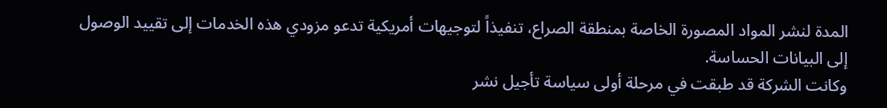المدة لنشر المواد المصورة الخاصة بمنطقة الصراع، تنفيذاً لتوجيهات أمريكية تدعو مزودي هذه الخدمات إلى تقييد الوصول إلى البيانات الحساسة.
وكانت الشركة قد طبقت في مرحلة أولى سياسة تأجيل نشر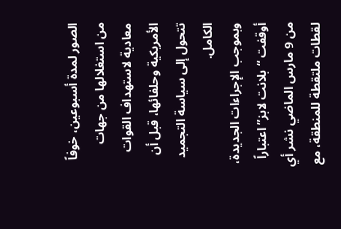الصور لمدة أسبوعين، خوفاً من استغلالها من جهات معادية لاستهداف القوات الأمريكية وحلفائها، قبل أن تتحول إلى سياسة التجميد الكامل.
وبموجب الإجراءات الجديدة، أوقفت “بلانت لابز” اعتباراً من 9 مارس الماضي نشر أي لقطات ملتقطة للمنطقة، مع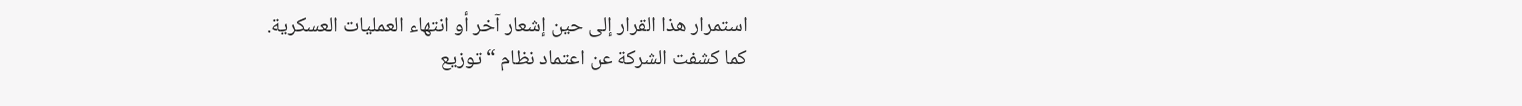استمرار هذا القرار إلى حين إشعار آخر أو انتهاء العمليات العسكرية.
كما كشفت الشركة عن اعتماد نظام “توزيع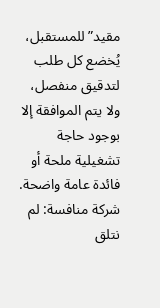مقيد” للمستقبل، يُخضع كل طلب لتدقيق منفصل، ولا يتم الموافقة إلا بوجود حاجة تشغيلية ملحة أو فائدة عامة واضحة.
شركة منافسة: لم نتلق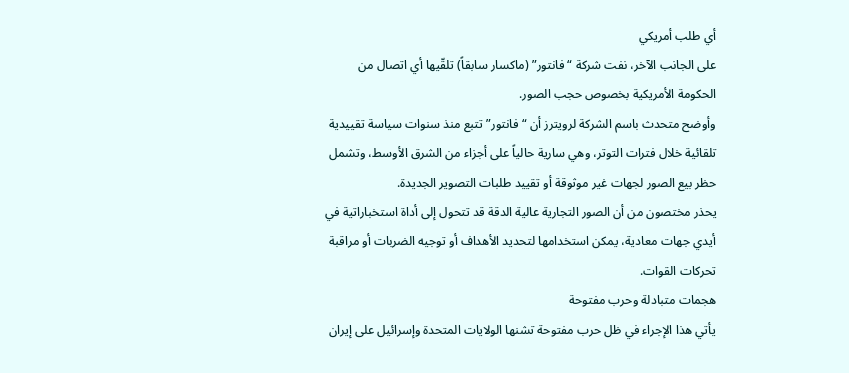أي طلب أمريكي
على الجانب الآخر، نفت شركة “فانتور” (ماكسار سابقاً) تلقّيها أي اتصال من الحكومة الأمريكية بخصوص حجب الصور.
وأوضح متحدث باسم الشركة لرويترز أن “فانتور” تتبع منذ سنوات سياسة تقييدية تلقائية خلال فترات التوتر، وهي سارية حالياً على أجزاء من الشرق الأوسط، وتشمل حظر بيع الصور لجهات غير موثوقة أو تقييد طلبات التصوير الجديدة.
يحذر مختصون من أن الصور التجارية عالية الدقة قد تتحول إلى أداة استخباراتية في أيدي جهات معادية، يمكن استخدامها لتحديد الأهداف أو توجيه الضربات أو مراقبة تحركات القوات.
هجمات متبادلة وحرب مفتوحة
يأتي هذا الإجراء في ظل حرب مفتوحة تشنها الولايات المتحدة وإسرائيل على إيران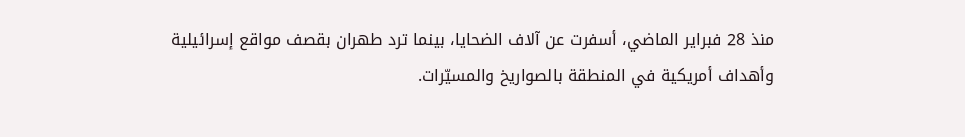منذ 28 فبراير الماضي، أسفرت عن آلاف الضحايا، بينما ترد طهران بقصف مواقع إسرائيلية وأهداف أمريكية في المنطقة بالصواريخ والمسيّرات.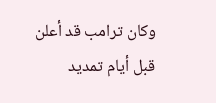وكان ترامب قد أعلن قبل أيام تمديد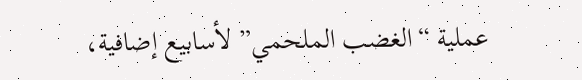عملية “الغضب الملحمي” لأسابيع إضافية،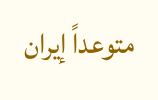متوعداً إيران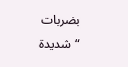بضربات “شديدة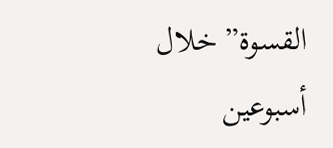القسوة” خلال أسبوعين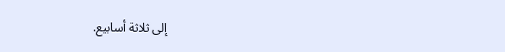إلى ثلاثة أسابيع.